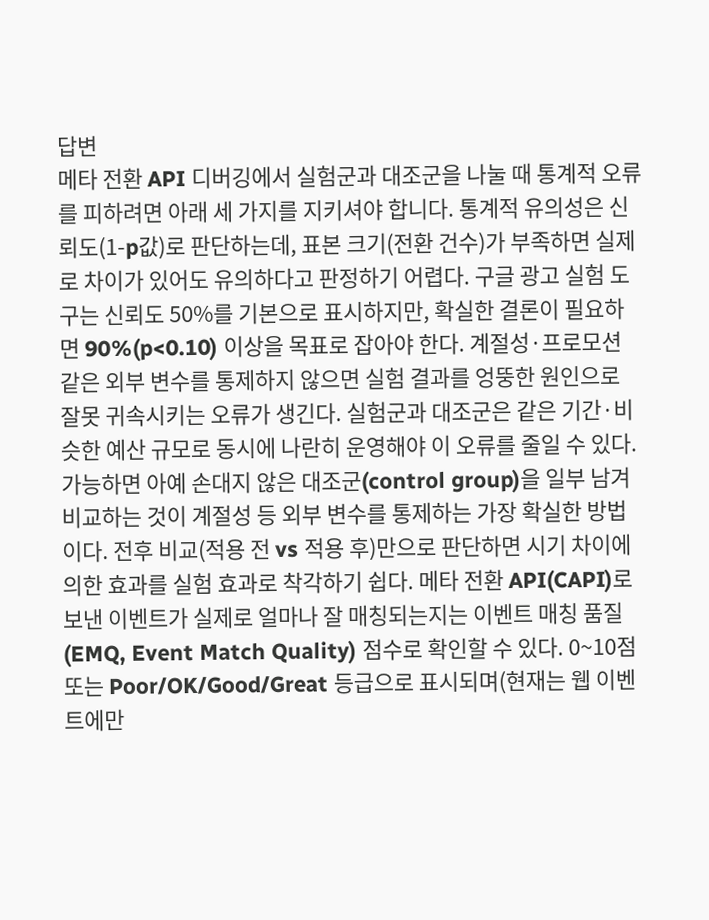답변
메타 전환 API 디버깅에서 실험군과 대조군을 나눌 때 통계적 오류를 피하려면 아래 세 가지를 지키셔야 합니다. 통계적 유의성은 신뢰도(1-p값)로 판단하는데, 표본 크기(전환 건수)가 부족하면 실제로 차이가 있어도 유의하다고 판정하기 어렵다. 구글 광고 실험 도구는 신뢰도 50%를 기본으로 표시하지만, 확실한 결론이 필요하면 90%(p<0.10) 이상을 목표로 잡아야 한다. 계절성·프로모션 같은 외부 변수를 통제하지 않으면 실험 결과를 엉뚱한 원인으로 잘못 귀속시키는 오류가 생긴다. 실험군과 대조군은 같은 기간·비슷한 예산 규모로 동시에 나란히 운영해야 이 오류를 줄일 수 있다. 가능하면 아예 손대지 않은 대조군(control group)을 일부 남겨 비교하는 것이 계절성 등 외부 변수를 통제하는 가장 확실한 방법이다. 전후 비교(적용 전 vs 적용 후)만으로 판단하면 시기 차이에 의한 효과를 실험 효과로 착각하기 쉽다. 메타 전환 API(CAPI)로 보낸 이벤트가 실제로 얼마나 잘 매칭되는지는 이벤트 매칭 품질(EMQ, Event Match Quality) 점수로 확인할 수 있다. 0~10점 또는 Poor/OK/Good/Great 등급으로 표시되며(현재는 웹 이벤트에만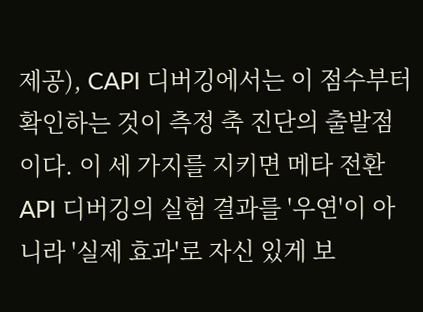제공), CAPI 디버깅에서는 이 점수부터 확인하는 것이 측정 축 진단의 출발점이다. 이 세 가지를 지키면 메타 전환 API 디버깅의 실험 결과를 '우연'이 아니라 '실제 효과'로 자신 있게 보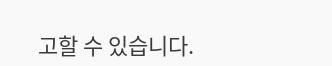고할 수 있습니다.